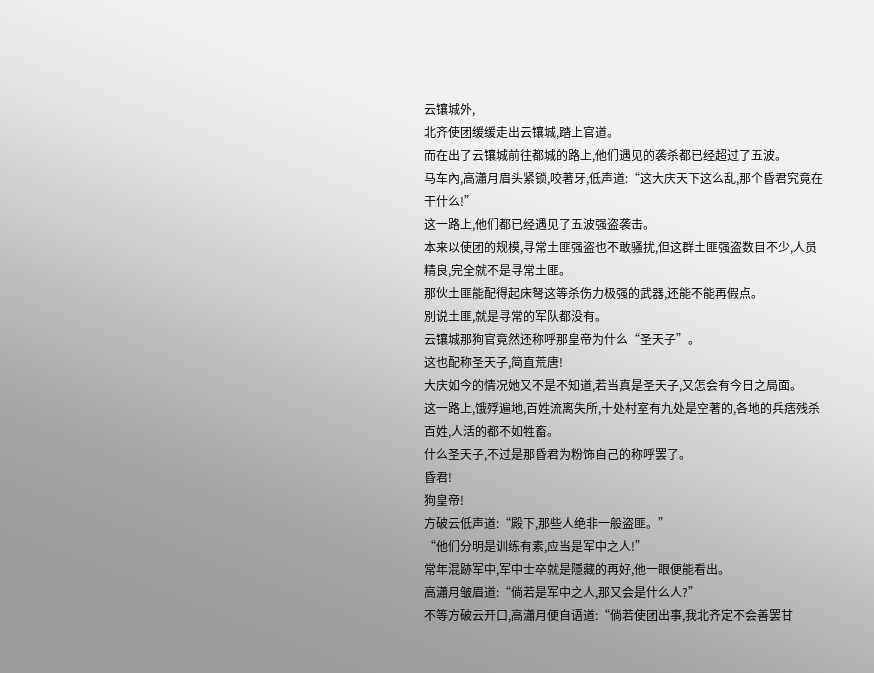云镶城外,
北齐使团缓缓走出云镶城,踏上官道。
而在出了云镶城前往都城的路上,他们遇见的袭杀都已经超过了五波。
马车內,高瀟月眉头紧锁,咬著牙,低声道:“这大庆天下这么乱,那个昏君究竟在干什么!”
这一路上,他们都已经遇见了五波强盗袭击。
本来以使团的规模,寻常土匪强盗也不敢骚扰,但这群土匪强盗数目不少,人员精良,完全就不是寻常土匪。
那伙土匪能配得起床弩这等杀伤力极强的武器,还能不能再假点。
別说土匪,就是寻常的军队都没有。
云镶城那狗官竟然还称呼那皇帝为什么“圣天子”。
这也配称圣天子,简直荒唐!
大庆如今的情况她又不是不知道,若当真是圣天子,又怎会有今日之局面。
这一路上,饿殍遍地,百姓流离失所,十处村室有九处是空著的,各地的兵痞残杀百姓,人活的都不如牲畜。
什么圣天子,不过是那昏君为粉饰自己的称呼罢了。
昏君!
狗皇帝!
方破云低声道:“殿下,那些人绝非一般盗匪。”
“他们分明是训练有素,应当是军中之人!”
常年混跡军中,军中士卒就是隱藏的再好,他一眼便能看出。
高瀟月皱眉道:“倘若是军中之人,那又会是什么人?”
不等方破云开口,高瀟月便自语道:“倘若使团出事,我北齐定不会善罢甘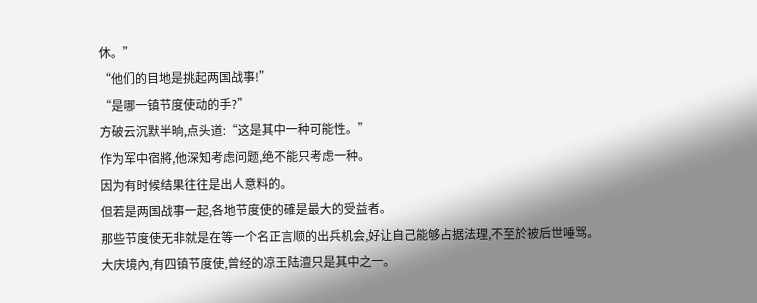休。”
“他们的目地是挑起两国战事!”
“是哪一镇节度使动的手?”
方破云沉默半晌,点头道:“这是其中一种可能性。”
作为军中宿將,他深知考虑问题,绝不能只考虑一种。
因为有时候结果往往是出人意料的。
但若是两国战事一起,各地节度使的確是最大的受益者。
那些节度使无非就是在等一个名正言顺的出兵机会,好让自己能够占据法理,不至於被后世唾骂。
大庆境內,有四镇节度使,曾经的凉王陆澶只是其中之一。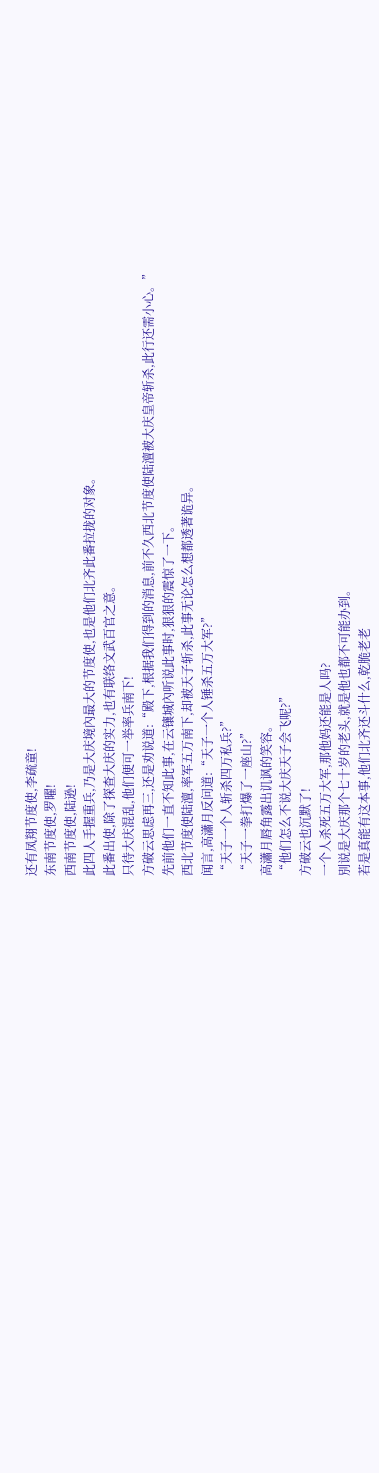还有凤翔节度使,李疏童!
东南节度使,罗曜!
西南节度使,陆逊!
此四人手握重兵,乃是大庆境內最大的节度使,也是他们北齐此番拉拢的对象。
此番出使,除了探查大庆的实力,也有联络文武百官之意。
只待大庆混乱,他们便可一举率兵南下!
方破云思虑再三,还是劝说道:“殿下,根据我们得到的消息,前不久西北节度使陆澶被大庆皇帝斩杀,此行还需小心。”
先前他们一直不知此事,在云镶城內听说此事时,狠狠的震惊了一下。
西北节度使陆澶,率军五万南下,却被天子斩杀,此事无论怎么想都透著诡异。
闻言,高瀟月反问道:“天子一个人锤杀五万大军?”
“天子一个人斩杀四万私兵?”
“天子一拳打爆了一座山?”
高瀟月唇角露出讥讽的笑容。
“他们怎么不说大庆天子会飞呢?”
方破云也沉默了!
一个人杀死五万大军,那他妈还能是人吗?
別说是大庆那个七十岁的老头,就是他也都不可能办到。
若是真能有这本事,他们北齐还斗什么,乾脆老老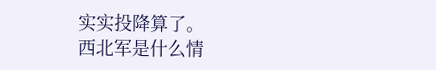实实投降算了。
西北军是什么情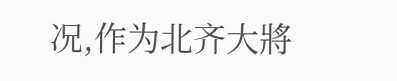况,作为北齐大將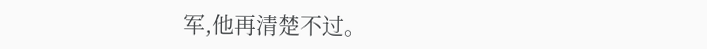军,他再清楚不过。